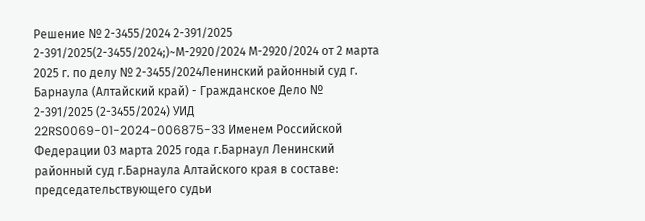Решение № 2-3455/2024 2-391/2025 2-391/2025(2-3455/2024;)~М-2920/2024 М-2920/2024 от 2 марта 2025 г. по делу № 2-3455/2024Ленинский районный суд г. Барнаула (Алтайский край) - Гражданское Дело № 2-391/2025 (2-3455/2024) УИД 22RS0069-01-2024-006875-33 Именем Российской Федерации 03 марта 2025 года г.Барнаул Ленинский районный суд г.Барнаула Алтайского края в составе: председательствующего судьи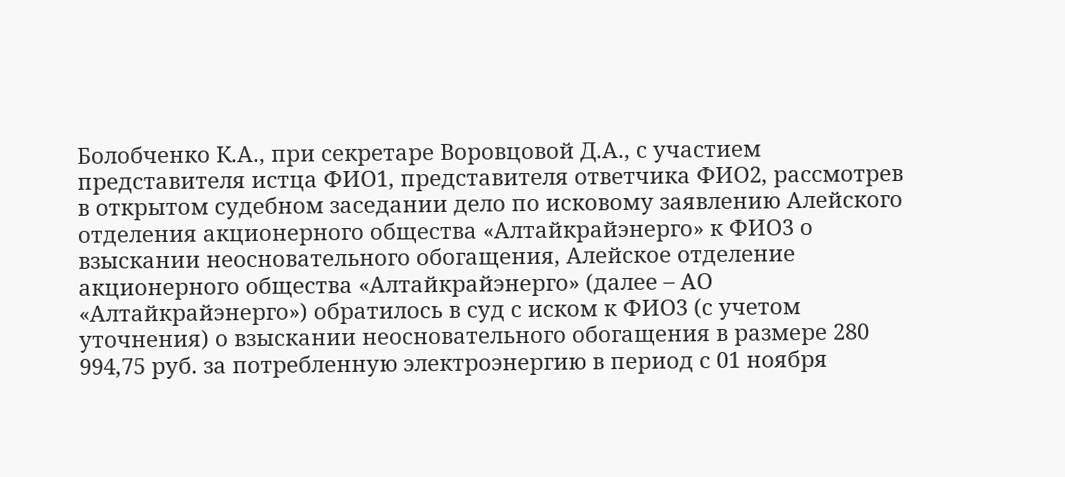Болобченко К.А., при секретаре Воровцовой Д.А., с участием представителя истца ФИО1, представителя ответчика ФИО2, рассмотрев в открытом судебном заседании дело по исковому заявлению Алейского отделения акционерного общества «Алтайкрайэнерго» к ФИО3 о взыскании неосновательного обогащения, Алейское отделение акционерного общества «Алтайкрайэнерго» (далее – АО «Алтайкрайэнерго») обратилось в суд с иском к ФИО3 (с учетом уточнения) о взыскании неосновательного обогащения в размере 280 994,75 руб. за потребленную электроэнергию в период с 01 ноября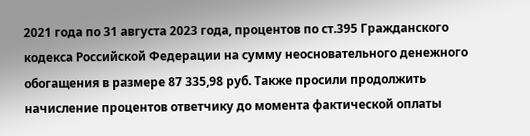2021 года по 31 августа 2023 года, процентов по ст.395 Гражданского кодекса Российской Федерации на сумму неосновательного денежного обогащения в размере 87 335,98 руб. Также просили продолжить начисление процентов ответчику до момента фактической оплаты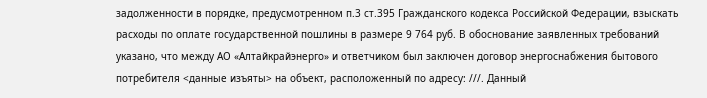задолженности в порядке, предусмотренном п.3 ст.395 Гражданского кодекса Российской Федерации, взыскать расходы по оплате государственной пошлины в размере 9 764 руб. В обоснование заявленных требований указано, что между АО «Алтайкрайэнерго» и ответчиком был заключен договор энергоснабжения бытового потребителя <данные изъяты> на объект, расположенный по адресу: ///. Данный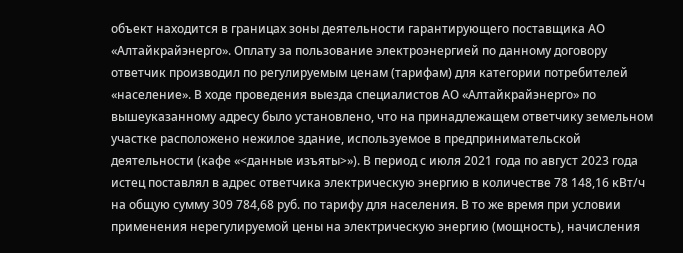объект находится в границах зоны деятельности гарантирующего поставщика АО «Алтайкрайэнерго». Оплату за пользование электроэнергией по данному договору ответчик производил по регулируемым ценам (тарифам) для категории потребителей «население». В ходе проведения выезда специалистов АО «Алтайкрайэнерго» по вышеуказанному адресу было установлено, что на принадлежащем ответчику земельном участке расположено нежилое здание, используемое в предпринимательской деятельности (кафе «<данные изъяты>»). В период с июля 2021 года по август 2023 года истец поставлял в адрес ответчика электрическую энергию в количестве 78 148,16 кВт/ч на общую сумму 309 784,68 руб. по тарифу для населения. В то же время при условии применения нерегулируемой цены на электрическую энергию (мощность), начисления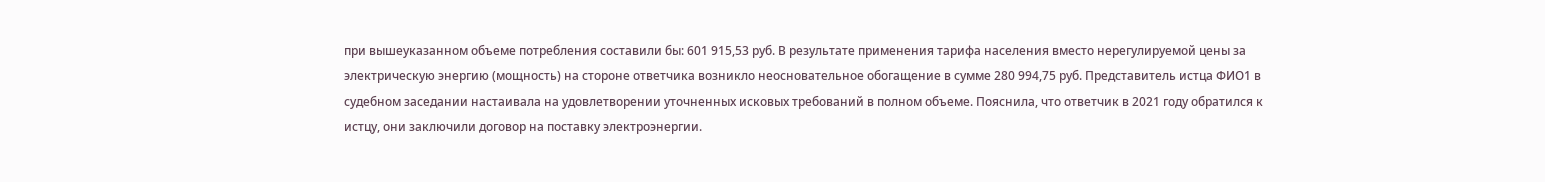при вышеуказанном объеме потребления составили бы: 601 915,53 руб. В результате применения тарифа населения вместо нерегулируемой цены за электрическую энергию (мощность) на стороне ответчика возникло неосновательное обогащение в сумме 280 994,75 руб. Представитель истца ФИО1 в судебном заседании настаивала на удовлетворении уточненных исковых требований в полном объеме. Пояснила, что ответчик в 2021 году обратился к истцу, они заключили договор на поставку электроэнергии.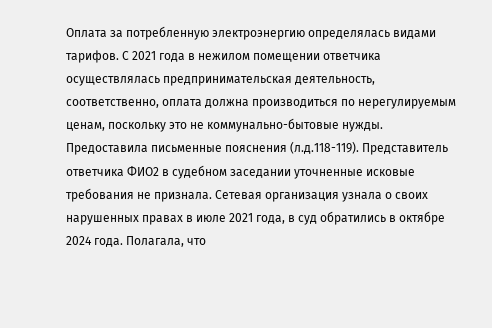Оплата за потребленную электроэнергию определялась видами тарифов. С 2021 года в нежилом помещении ответчика осуществлялась предпринимательская деятельность, соответственно, оплата должна производиться по нерегулируемым ценам, поскольку это не коммунально-бытовые нужды. Предоставила письменные пояснения (л.д.118-119). Представитель ответчика ФИО2 в судебном заседании уточненные исковые требования не признала. Сетевая организация узнала о своих нарушенных правах в июле 2021 года, в суд обратились в октябре 2024 года. Полагала, что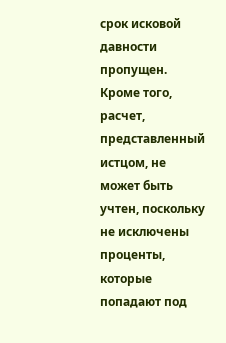срок исковой давности пропущен. Кроме того, расчет, представленный истцом, не может быть учтен, поскольку не исключены проценты, которые попадают под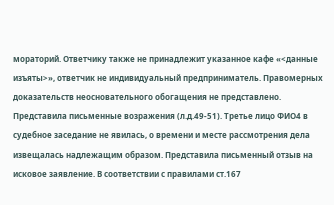мораторий. Ответчику также не принадлежит указанное кафе «<данные изъяты>», ответчик не индивидуальный предприниматель. Правомерных доказательств неосновательного обогащения не представлено. Представила письменные возражения (л.д.49-51). Третье лицо ФИО4 в судебное заседание не явилась, о времени и месте рассмотрения дела извещалась надлежащим образом. Представила письменный отзыв на исковое заявление. В соответствии с правилами ст.167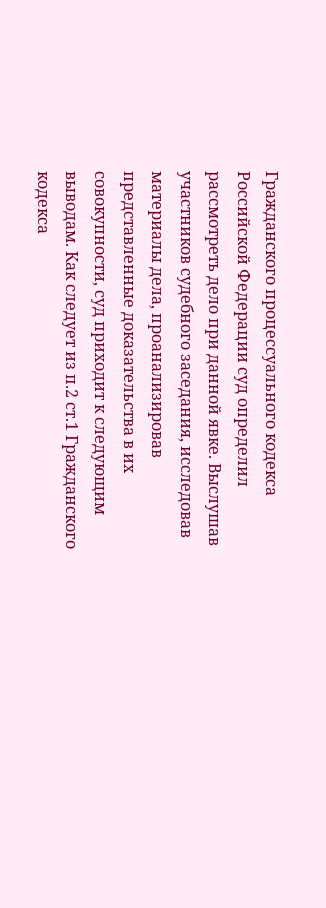Гражданского процессуального кодекса Российской Федерации суд определил рассмотреть дело при данной явке. Выслушав участников судебного заседания, исследовав материалы дела, проанализировав представленные доказательства в их совокупности, суд приходит к следующим выводам. Как следует из п.2 ст.1 Гражданского кодекса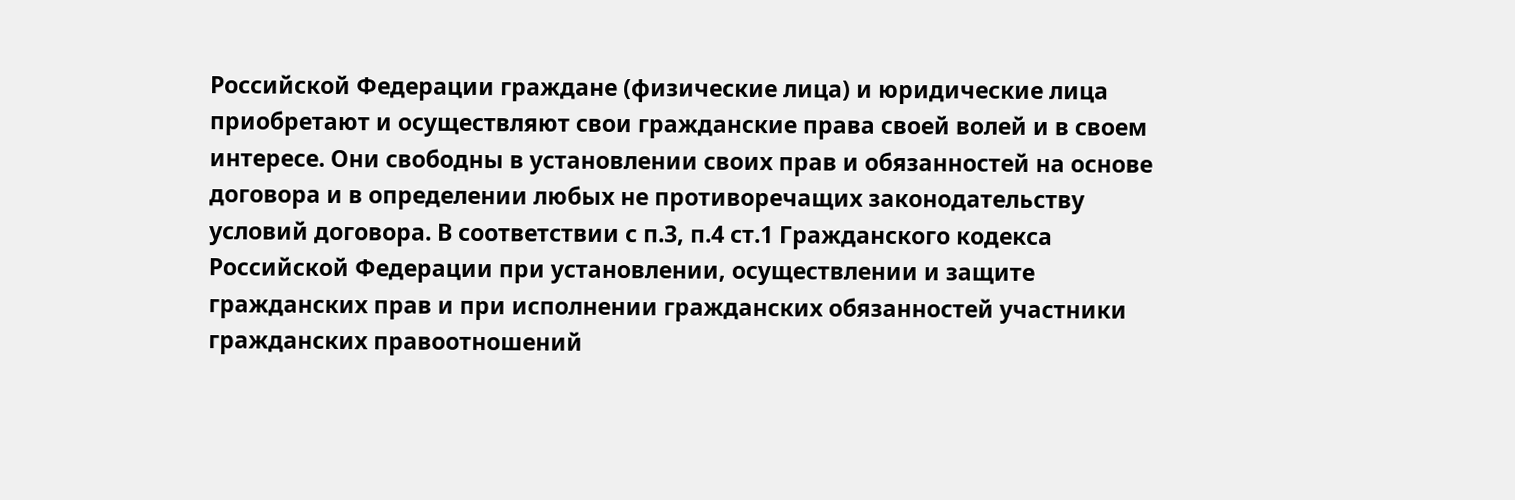Российской Федерации граждане (физические лица) и юридические лица приобретают и осуществляют свои гражданские права своей волей и в своем интересе. Они свободны в установлении своих прав и обязанностей на основе договора и в определении любых не противоречащих законодательству условий договора. В соответствии с п.3, п.4 ст.1 Гражданского кодекса Российской Федерации при установлении, осуществлении и защите гражданских прав и при исполнении гражданских обязанностей участники гражданских правоотношений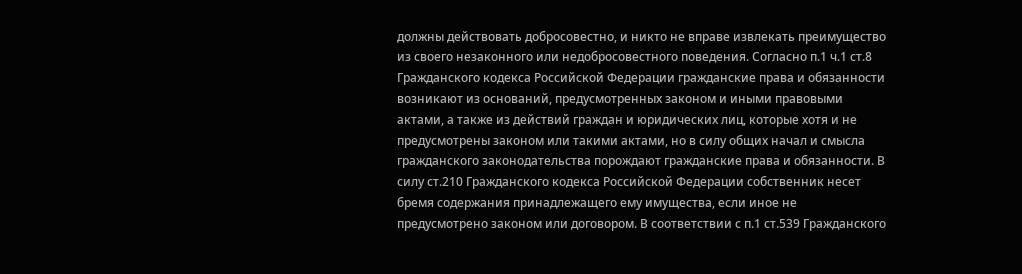должны действовать добросовестно, и никто не вправе извлекать преимущество из своего незаконного или недобросовестного поведения. Согласно п.1 ч.1 ст.8 Гражданского кодекса Российской Федерации гражданские права и обязанности возникают из оснований, предусмотренных законом и иными правовыми актами, а также из действий граждан и юридических лиц, которые хотя и не предусмотрены законом или такими актами, но в силу общих начал и смысла гражданского законодательства порождают гражданские права и обязанности. В силу ст.210 Гражданского кодекса Российской Федерации собственник несет бремя содержания принадлежащего ему имущества, если иное не предусмотрено законом или договором. В соответствии с п.1 ст.539 Гражданского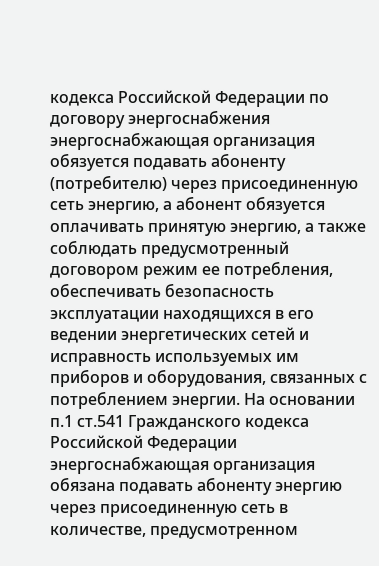кодекса Российской Федерации по договору энергоснабжения энергоснабжающая организация обязуется подавать абоненту (потребителю) через присоединенную сеть энергию, а абонент обязуется оплачивать принятую энергию, а также соблюдать предусмотренный договором режим ее потребления, обеспечивать безопасность эксплуатации находящихся в его ведении энергетических сетей и исправность используемых им приборов и оборудования, связанных с потреблением энергии. На основании п.1 ст.541 Гражданского кодекса Российской Федерации энергоснабжающая организация обязана подавать абоненту энергию через присоединенную сеть в количестве, предусмотренном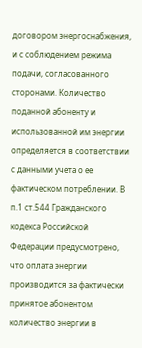договором энергоснабжения, и с соблюдением режима подачи, согласованного сторонами. Количество поданной абоненту и использованной им энергии определяется в соответствии с данными учета о ее фактическом потреблении. В п.1 ст.544 Гражданского кодекса Российской Федерации предусмотрено, что оплата энергии производится за фактически принятое абонентом количество энергии в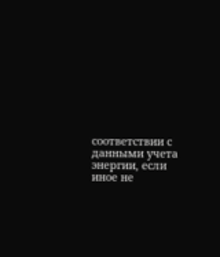соответствии с данными учета энергии, если иное не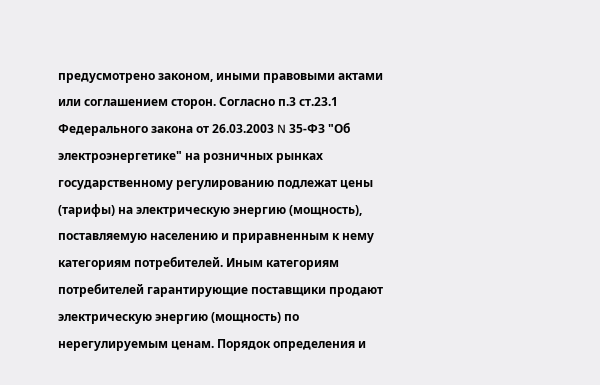предусмотрено законом, иными правовыми актами или соглашением сторон. Согласно п.3 ст.23.1 Федерального закона от 26.03.2003 N 35-ФЗ "Об электроэнергетике" на розничных рынках государственному регулированию подлежат цены (тарифы) на электрическую энергию (мощность), поставляемую населению и приравненным к нему категориям потребителей. Иным категориям потребителей гарантирующие поставщики продают электрическую энергию (мощность) по нерегулируемым ценам. Порядок определения и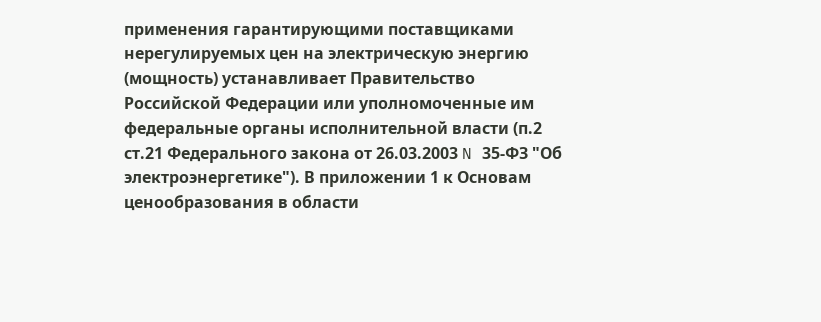применения гарантирующими поставщиками нерегулируемых цен на электрическую энергию (мощность) устанавливает Правительство Российской Федерации или уполномоченные им федеральные органы исполнительной власти (п.2 ст.21 Федерального закона от 26.03.2003 N 35-ФЗ "Об электроэнергетике"). В приложении 1 к Основам ценообразования в области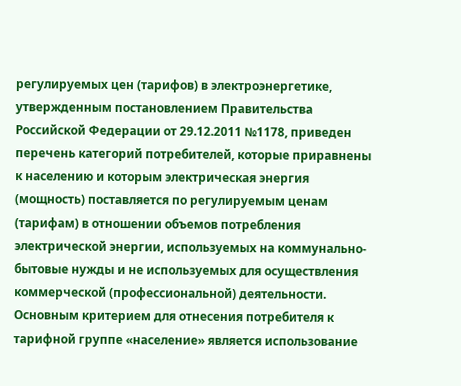регулируемых цен (тарифов) в электроэнергетике, утвержденным постановлением Правительства Российской Федерации от 29.12.2011 №1178, приведен перечень категорий потребителей, которые приравнены к населению и которым электрическая энергия (мощность) поставляется по регулируемым ценам (тарифам) в отношении объемов потребления электрической энергии, используемых на коммунально-бытовые нужды и не используемых для осуществления коммерческой (профессиональной) деятельности. Основным критерием для отнесения потребителя к тарифной группе «население» является использование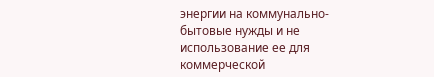энергии на коммунально-бытовые нужды и не использование ее для коммерческой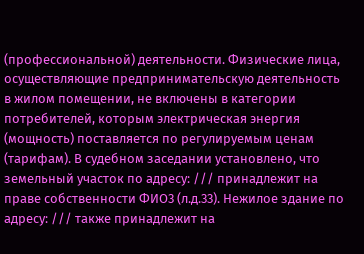(профессиональной) деятельности. Физические лица, осуществляющие предпринимательскую деятельность в жилом помещении, не включены в категории потребителей, которым электрическая энергия (мощность) поставляется по регулируемым ценам (тарифам). В судебном заседании установлено, что земельный участок по адресу: /// принадлежит на праве собственности ФИО3 (л.д.33). Нежилое здание по адресу: /// также принадлежит на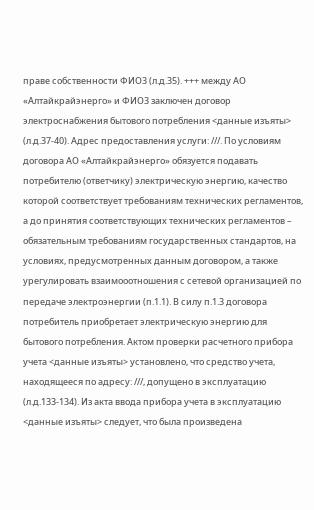праве собственности ФИО3 (л.д.35). +++ между АО «Алтайкрайэнерго» и ФИО3 заключен договор электроснабжения бытового потребления <данные изъяты> (л.д.37-40). Адрес предоставления услуги: ///. По условиям договора АО «Алтайкрайэнерго» обязуется подавать потребителю (ответчику) электрическую энергию, качество которой соответствует требованиям технических регламентов, а до принятия соответствующих технических регламентов – обязательным требованиям государственных стандартов, на условиях, предусмотренных данным договором, а также урегулировать взаимооотношения с сетевой организацией по передаче электроэнергии (п.1.1). В силу п.1.3 договора потребитель приобретает электрическую энергию для бытового потребления. Актом проверки расчетного прибора учета <данные изъяты> установлено, что средство учета, находящееся по адресу: ///, допущено в эксплуатацию (л.д.133-134). Из акта ввода прибора учета в эксплуатацию <данные изъяты> следует, что была произведена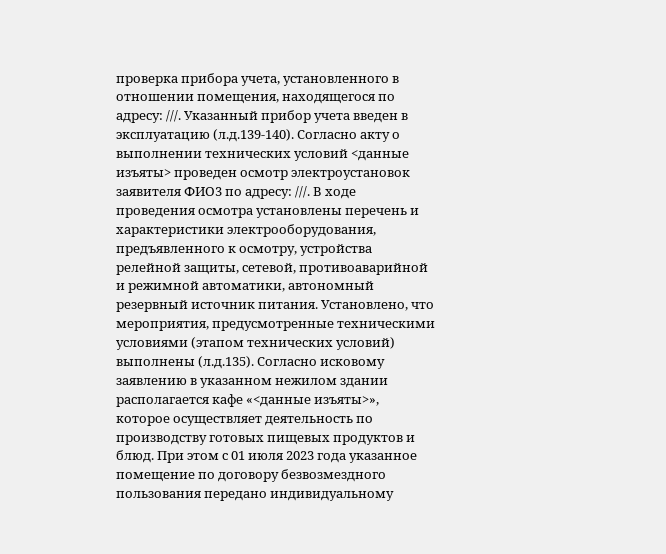проверка прибора учета, установленного в отношении помещения, находящегося по адресу: ///. Указанный прибор учета введен в эксплуатацию (л.д.139-140). Согласно акту о выполнении технических условий <данные изъяты> проведен осмотр электроустановок заявителя ФИО3 по адресу: ///. В ходе проведения осмотра установлены перечень и характеристики электрооборудования, предъявленного к осмотру, устройства релейной защиты, сетевой, противоаварийной и режимной автоматики, автономный резервный источник питания. Установлено, что мероприятия, предусмотренные техническими условиями (этапом технических условий) выполнены (л.д.135). Согласно исковому заявлению в указанном нежилом здании располагается кафе «<данные изъяты>», которое осуществляет деятельность по производству готовых пищевых продуктов и блюд. При этом с 01 июля 2023 года указанное помещение по договору безвозмездного пользования передано индивидуальному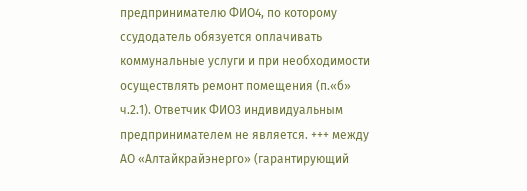предпринимателю ФИО4, по которому ссудодатель обязуется оплачивать коммунальные услуги и при необходимости осуществлять ремонт помещения (п.«б» ч.2.1). Ответчик ФИО3 индивидуальным предпринимателем не является. +++ между АО «Алтайкрайэнерго» (гарантирующий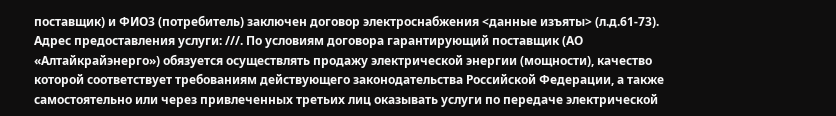поставщик) и ФИО3 (потребитель) заключен договор электроснабжения <данные изъяты> (л.д.61-73). Адрес предоставления услуги: ///. По условиям договора гарантирующий поставщик (АО «Алтайкрайэнерго») обязуется осуществлять продажу электрической энергии (мощности), качество которой соответствует требованиям действующего законодательства Российской Федерации, а также самостоятельно или через привлеченных третьих лиц оказывать услуги по передаче электрической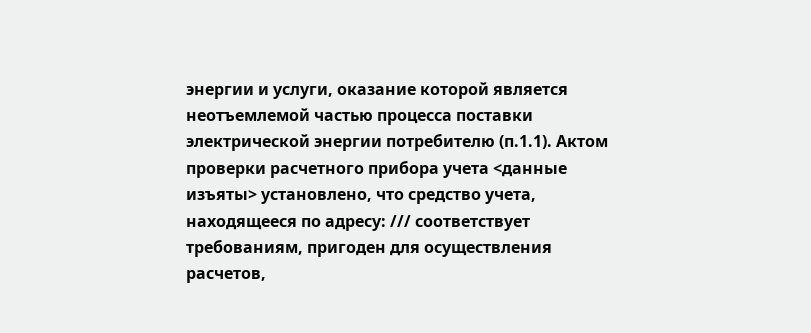энергии и услуги, оказание которой является неотъемлемой частью процесса поставки электрической энергии потребителю (п.1.1). Актом проверки расчетного прибора учета <данные изъяты> установлено, что средство учета, находящееся по адресу: /// соответствует требованиям, пригоден для осуществления расчетов,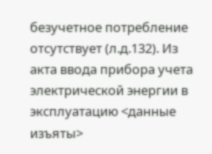безучетное потребление отсутствует (л.д.132). Из акта ввода прибора учета электрической энергии в эксплуатацию <данные изъяты>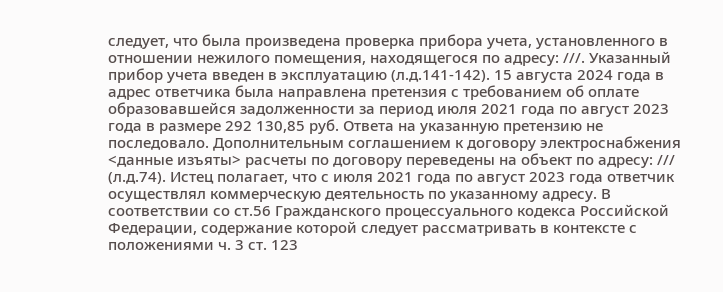следует, что была произведена проверка прибора учета, установленного в отношении нежилого помещения, находящегося по адресу: ///. Указанный прибор учета введен в эксплуатацию (л.д.141-142). 15 августа 2024 года в адрес ответчика была направлена претензия с требованием об оплате образовавшейся задолженности за период июля 2021 года по август 2023 года в размере 292 130,85 руб. Ответа на указанную претензию не последовало. Дополнительным соглашением к договору электроснабжения <данные изъяты> расчеты по договору переведены на объект по адресу: /// (л.д.74). Истец полагает, что с июля 2021 года по август 2023 года ответчик осуществлял коммерческую деятельность по указанному адресу. В соответствии со ст.56 Гражданского процессуального кодекса Российской Федерации, содержание которой следует рассматривать в контексте с положениями ч. 3 ст. 123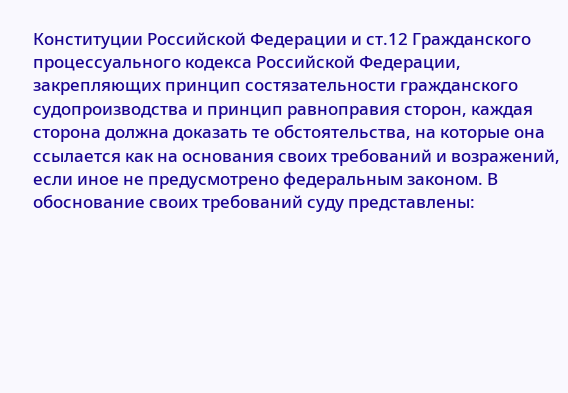Конституции Российской Федерации и ст.12 Гражданского процессуального кодекса Российской Федерации, закрепляющих принцип состязательности гражданского судопроизводства и принцип равноправия сторон, каждая сторона должна доказать те обстоятельства, на которые она ссылается как на основания своих требований и возражений, если иное не предусмотрено федеральным законом. В обоснование своих требований суду представлены: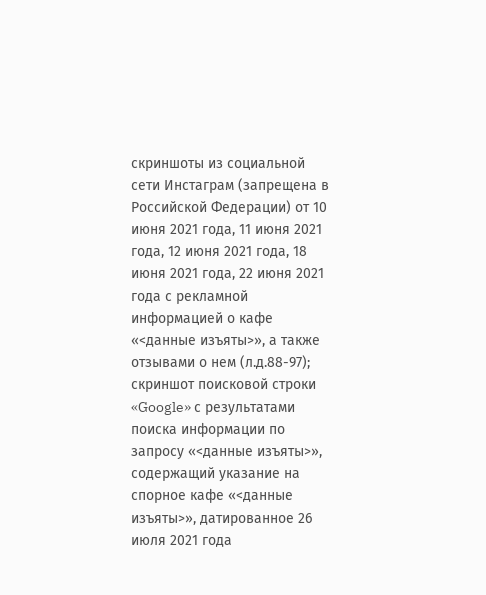скриншоты из социальной сети Инстаграм (запрещена в Российской Федерации) от 10 июня 2021 года, 11 июня 2021 года, 12 июня 2021 года, 18 июня 2021 года, 22 июня 2021 года с рекламной информацией о кафе «<данные изъяты>», а также отзывами о нем (л.д.88-97); скриншот поисковой строки «Google» с результатами поиска информации по запросу «<данные изъяты>», содержащий указание на спорное кафе «<данные изъяты>», датированное 26 июля 2021 года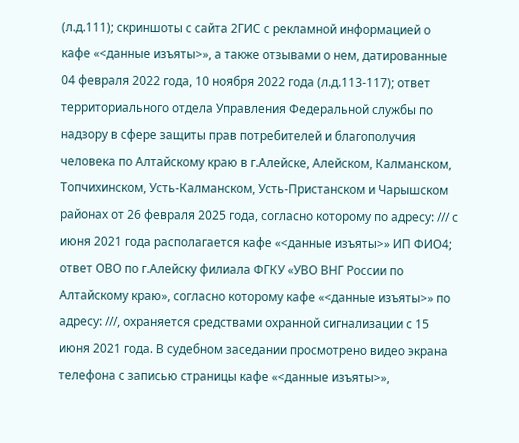(л.д.111); скриншоты с сайта 2ГИС с рекламной информацией о кафе «<данные изъяты>», а также отзывами о нем, датированные 04 февраля 2022 года, 10 ноября 2022 года (л.д.113-117); ответ территориального отдела Управления Федеральной службы по надзору в сфере защиты прав потребителей и благополучия человека по Алтайскому краю в г.Алейске, Алейском, Калманском, Топчихинском, Усть-Калманском, Усть-Пристанском и Чарышском районах от 26 февраля 2025 года, согласно которому по адресу: /// с июня 2021 года располагается кафе «<данные изъяты>» ИП ФИО4; ответ ОВО по г.Алейску филиала ФГКУ «УВО ВНГ России по Алтайскому краю», согласно которому кафе «<данные изъяты>» по адресу: ///, охраняется средствами охранной сигнализации с 15 июня 2021 года. В судебном заседании просмотрено видео экрана телефона с записью страницы кафе «<данные изъяты>»,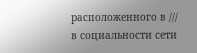расположенного в /// в социальности сети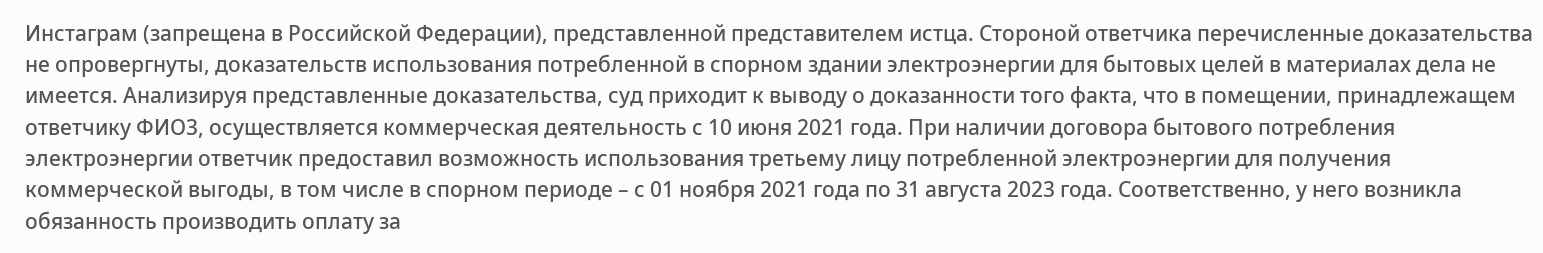Инстаграм (запрещена в Российской Федерации), представленной представителем истца. Стороной ответчика перечисленные доказательства не опровергнуты, доказательств использования потребленной в спорном здании электроэнергии для бытовых целей в материалах дела не имеется. Анализируя представленные доказательства, суд приходит к выводу о доказанности того факта, что в помещении, принадлежащем ответчику ФИО3, осуществляется коммерческая деятельность с 10 июня 2021 года. При наличии договора бытового потребления электроэнергии ответчик предоставил возможность использования третьему лицу потребленной электроэнергии для получения коммерческой выгоды, в том числе в спорном периоде – с 01 ноября 2021 года по 31 августа 2023 года. Соответственно, у него возникла обязанность производить оплату за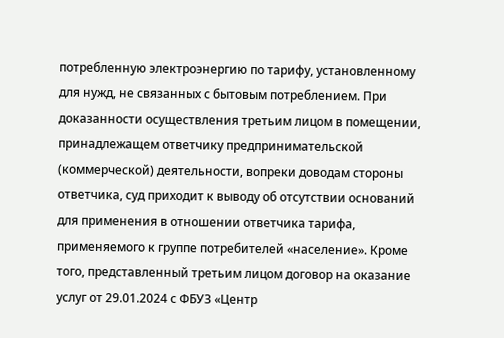потребленную электроэнергию по тарифу, установленному для нужд, не связанных с бытовым потреблением. При доказанности осуществления третьим лицом в помещении, принадлежащем ответчику предпринимательской (коммерческой) деятельности, вопреки доводам стороны ответчика, суд приходит к выводу об отсутствии оснований для применения в отношении ответчика тарифа, применяемого к группе потребителей «население». Кроме того, представленный третьим лицом договор на оказание услуг от 29.01.2024 с ФБУЗ «Центр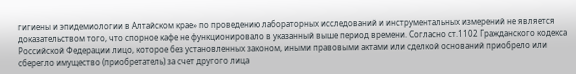гигиены и эпидемиологии в Алтайском крае» по проведению лабораторных исследований и инструментальных измерений не является доказательством того, что спорное кафе не функционировало в указанный выше период времени. Согласно ст.1102 Гражданского кодекса Российской Федерации лицо, которое без установленных законом, иными правовыми актами или сделкой оснований приобрело или сберегло имущество (приобретатель) за счет другого лица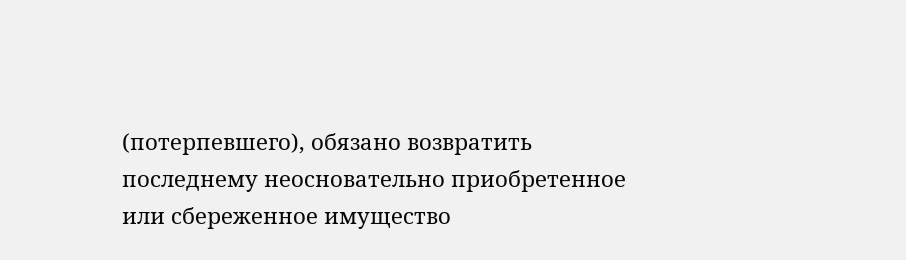(потерпевшего), обязано возвратить последнему неосновательно приобретенное или сбереженное имущество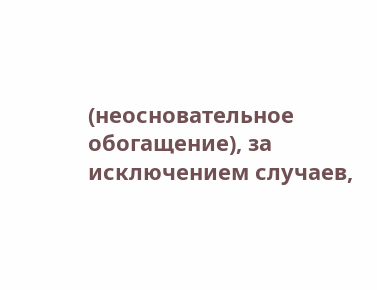(неосновательное обогащение), за исключением случаев,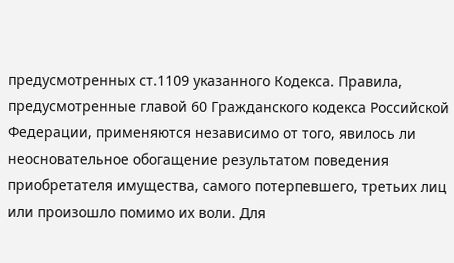предусмотренных ст.1109 указанного Кодекса. Правила, предусмотренные главой 60 Гражданского кодекса Российской Федерации, применяются независимо от того, явилось ли неосновательное обогащение результатом поведения приобретателя имущества, самого потерпевшего, третьих лиц или произошло помимо их воли. Для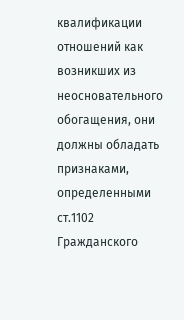квалификации отношений как возникших из неосновательного обогащения, они должны обладать признаками, определенными ст.1102 Гражданского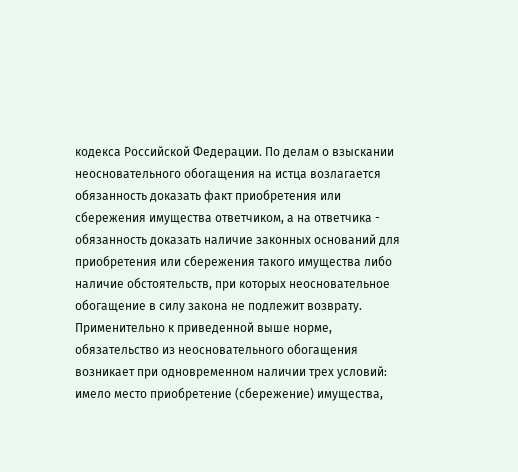кодекса Российской Федерации. По делам о взыскании неосновательного обогащения на истца возлагается обязанность доказать факт приобретения или сбережения имущества ответчиком, а на ответчика - обязанность доказать наличие законных оснований для приобретения или сбережения такого имущества либо наличие обстоятельств, при которых неосновательное обогащение в силу закона не подлежит возврату. Применительно к приведенной выше норме, обязательство из неосновательного обогащения возникает при одновременном наличии трех условий: имело место приобретение (сбережение) имущества,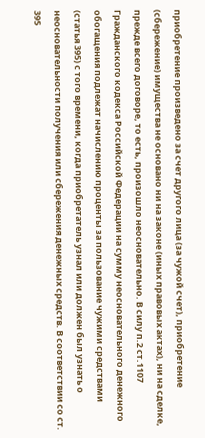приобретение произведено за счет другого лица (за чужой счет), приобретение (сбережение) имущества не основано ни на законе (иных правовых актах), ни на сделке, прежде всего договоре, то есть, произошло неосновательно. В силу п.2 ст.1107 Гражданского кодекса Российской Федерации на сумму неосновательного денежного обогащения подлежат начислению проценты за пользование чужими средствами (статья 395) с того времени, когда приобретатель узнал или должен был узнать о неосновательности получения или сбережения денежных средств. В соответствии со ст. 395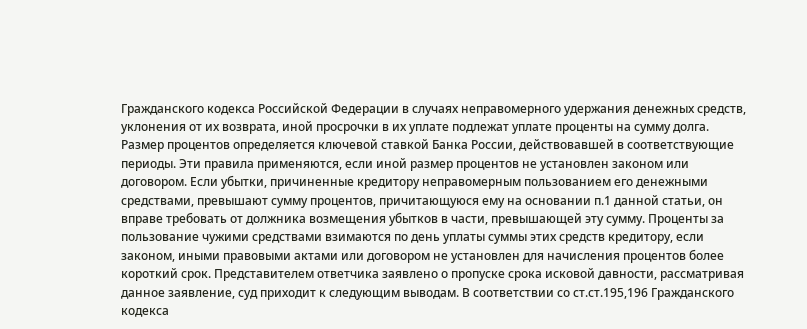Гражданского кодекса Российской Федерации в случаях неправомерного удержания денежных средств, уклонения от их возврата, иной просрочки в их уплате подлежат уплате проценты на сумму долга. Размер процентов определяется ключевой ставкой Банка России, действовавшей в соответствующие периоды. Эти правила применяются, если иной размер процентов не установлен законом или договором. Если убытки, причиненные кредитору неправомерным пользованием его денежными средствами, превышают сумму процентов, причитающуюся ему на основании п.1 данной статьи, он вправе требовать от должника возмещения убытков в части, превышающей эту сумму. Проценты за пользование чужими средствами взимаются по день уплаты суммы этих средств кредитору, если законом, иными правовыми актами или договором не установлен для начисления процентов более короткий срок. Представителем ответчика заявлено о пропуске срока исковой давности, рассматривая данное заявление, суд приходит к следующим выводам. В соответствии со ст.ст.195,196 Гражданского кодекса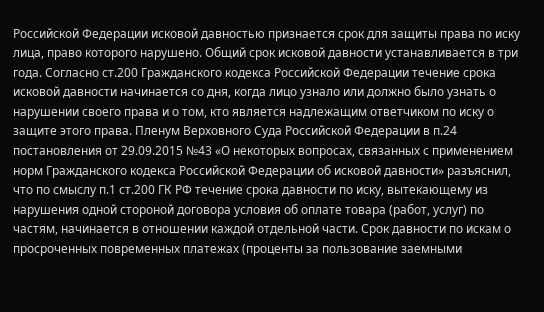Российской Федерации исковой давностью признается срок для защиты права по иску лица, право которого нарушено. Общий срок исковой давности устанавливается в три года. Согласно ст.200 Гражданского кодекса Российской Федерации течение срока исковой давности начинается со дня, когда лицо узнало или должно было узнать о нарушении своего права и о том, кто является надлежащим ответчиком по иску о защите этого права. Пленум Верховного Суда Российской Федерации в п.24 постановления от 29.09.2015 №43 «О некоторых вопросах, связанных с применением норм Гражданского кодекса Российской Федерации об исковой давности» разъяснил, что по смыслу п.1 ст.200 ГК РФ течение срока давности по иску, вытекающему из нарушения одной стороной договора условия об оплате товара (работ, услуг) по частям, начинается в отношении каждой отдельной части. Срок давности по искам о просроченных повременных платежах (проценты за пользование заемными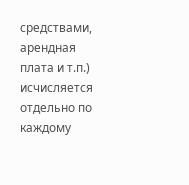средствами, арендная плата и т.п.) исчисляется отдельно по каждому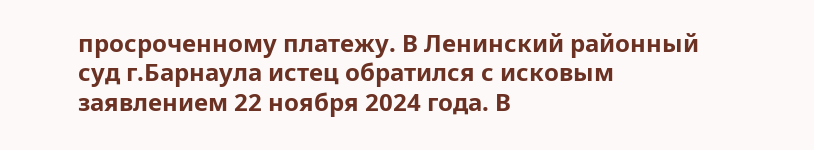просроченному платежу. В Ленинский районный суд г.Барнаула истец обратился с исковым заявлением 22 ноября 2024 года. В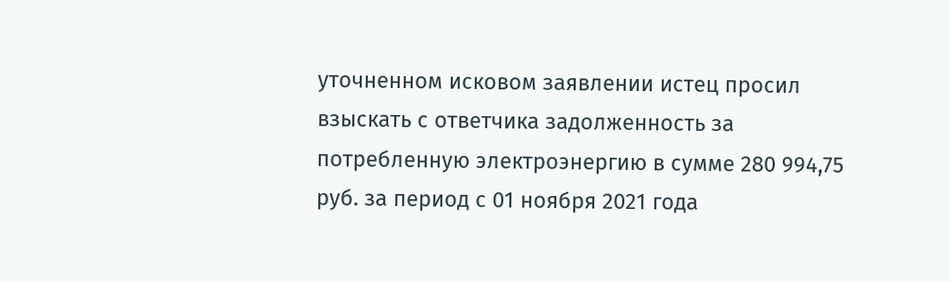уточненном исковом заявлении истец просил взыскать с ответчика задолженность за потребленную электроэнергию в сумме 280 994,75 руб. за период с 01 ноября 2021 года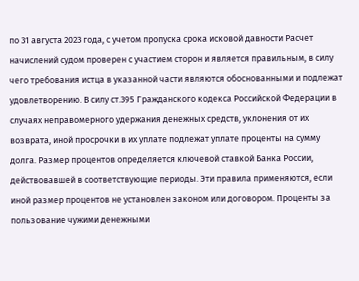по 31 августа 2023 года, с учетом пропуска срока исковой давности Расчет начислений судом проверен с участием сторон и является правильным, в силу чего требования истца в указанной части являются обоснованными и подлежат удовлетворению. В силу ст.395 Гражданского кодекса Российской Федерации в случаях неправомерного удержания денежных средств, уклонения от их возврата, иной просрочки в их уплате подлежат уплате проценты на сумму долга. Размер процентов определяется ключевой ставкой Банка России, действовавшей в соответствующие периоды. Эти правила применяются, если иной размер процентов не установлен законом или договором. Проценты за пользование чужими денежными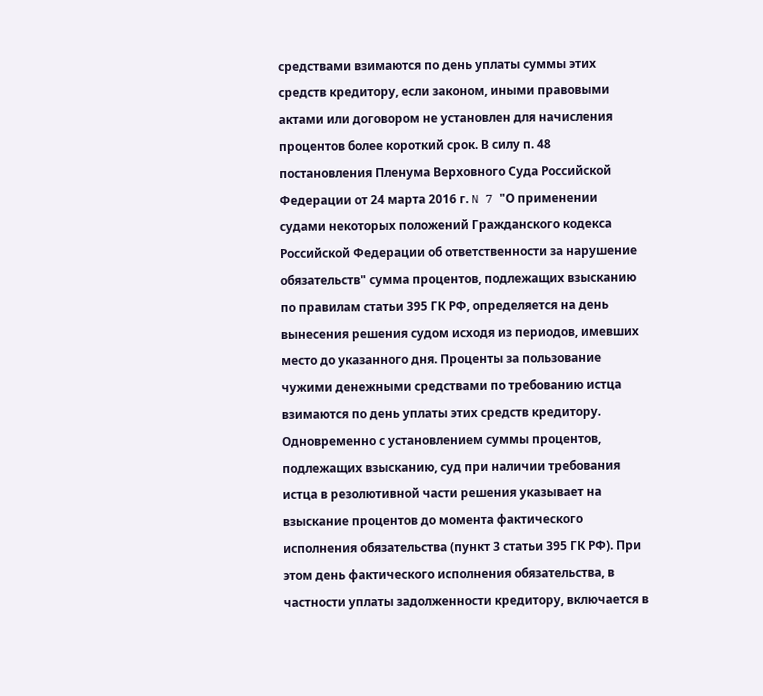средствами взимаются по день уплаты суммы этих средств кредитору, если законом, иными правовыми актами или договором не установлен для начисления процентов более короткий срок. В силу п. 48 постановления Пленума Верховного Суда Российской Федерации от 24 марта 2016 г. N 7 "О применении судами некоторых положений Гражданского кодекса Российской Федерации об ответственности за нарушение обязательств" сумма процентов, подлежащих взысканию по правилам статьи 395 ГК РФ, определяется на день вынесения решения судом исходя из периодов, имевших место до указанного дня. Проценты за пользование чужими денежными средствами по требованию истца взимаются по день уплаты этих средств кредитору. Одновременно с установлением суммы процентов, подлежащих взысканию, суд при наличии требования истца в резолютивной части решения указывает на взыскание процентов до момента фактического исполнения обязательства (пункт 3 статьи 395 ГК РФ). При этом день фактического исполнения обязательства, в частности уплаты задолженности кредитору, включается в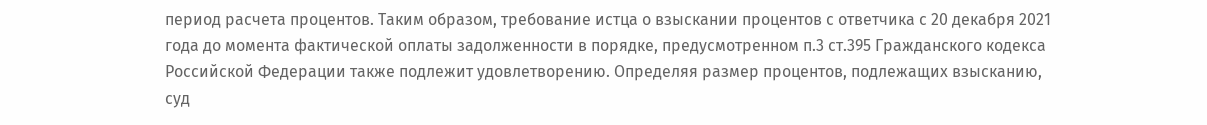период расчета процентов. Таким образом, требование истца о взыскании процентов с ответчика с 20 декабря 2021 года до момента фактической оплаты задолженности в порядке, предусмотренном п.3 ст.395 Гражданского кодекса Российской Федерации также подлежит удовлетворению. Определяя размер процентов, подлежащих взысканию, суд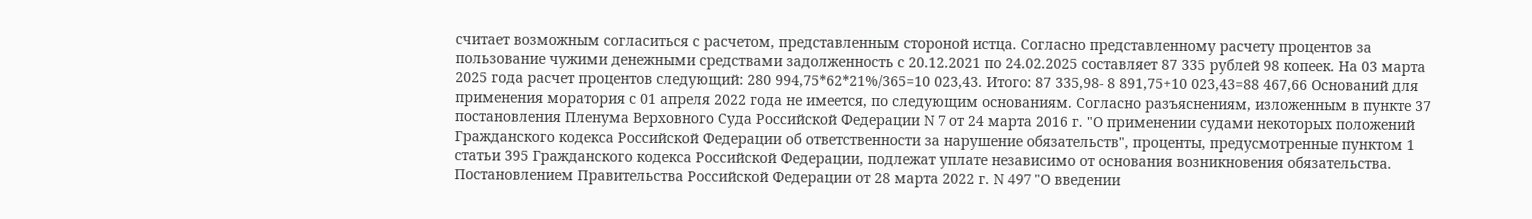считает возможным согласиться с расчетом, представленным стороной истца. Согласно представленному расчету процентов за пользование чужими денежными средствами задолженность с 20.12.2021 по 24.02.2025 составляет 87 335 рублей 98 копеек. На 03 марта 2025 года расчет процентов следующий: 280 994,75*62*21%/365=10 023,43. Итого: 87 335,98- 8 891,75+10 023,43=88 467,66 Оснований для применения моратория с 01 апреля 2022 года не имеется, по следующим основаниям. Согласно разъяснениям, изложенным в пункте 37 постановления Пленума Верховного Суда Российской Федерации N 7 от 24 марта 2016 г. "О применении судами некоторых положений Гражданского кодекса Российской Федерации об ответственности за нарушение обязательств", проценты, предусмотренные пунктом 1 статьи 395 Гражданского кодекса Российской Федерации, подлежат уплате независимо от основания возникновения обязательства. Постановлением Правительства Российской Федерации от 28 марта 2022 г. N 497 "О введении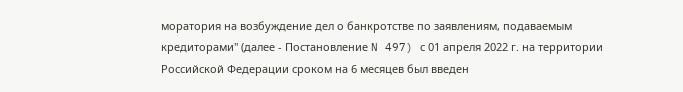моратория на возбуждение дел о банкротстве по заявлениям, подаваемым кредиторами" (далее - Постановление N 497) с 01 апреля 2022 г. на территории Российской Федерации сроком на 6 месяцев был введен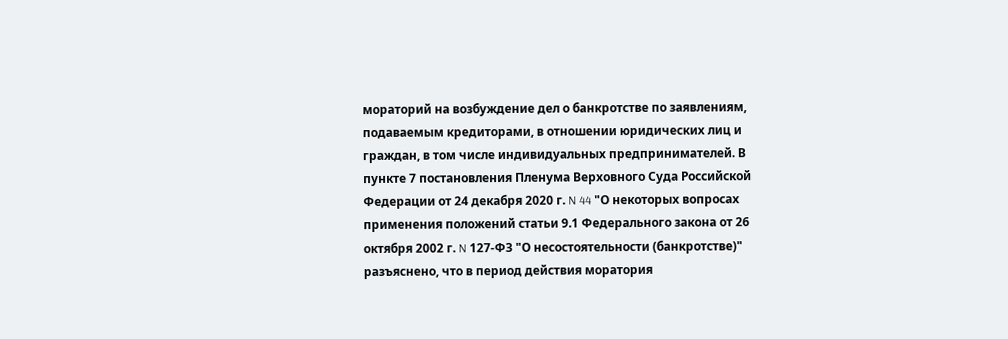мораторий на возбуждение дел о банкротстве по заявлениям, подаваемым кредиторами, в отношении юридических лиц и граждан, в том числе индивидуальных предпринимателей. В пункте 7 постановления Пленума Верховного Суда Российской Федерации от 24 декабря 2020 г. N 44 "О некоторых вопросах применения положений статьи 9.1 Федерального закона от 26 октября 2002 г. N 127-ФЗ "О несостоятельности (банкротстве)" разъяснено, что в период действия моратория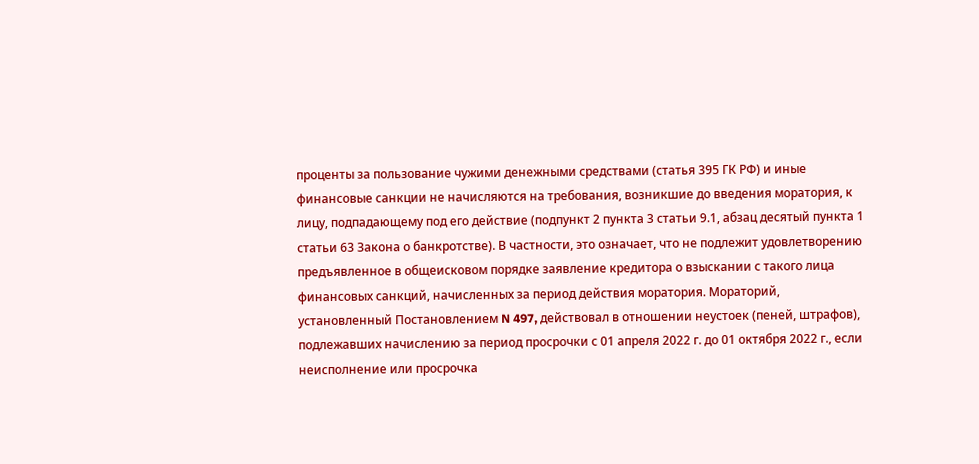проценты за пользование чужими денежными средствами (статья 395 ГК РФ) и иные финансовые санкции не начисляются на требования, возникшие до введения моратория, к лицу, подпадающему под его действие (подпункт 2 пункта 3 статьи 9.1, абзац десятый пункта 1 статьи 63 Закона о банкротстве). В частности, это означает, что не подлежит удовлетворению предъявленное в общеисковом порядке заявление кредитора о взыскании с такого лица финансовых санкций, начисленных за период действия моратория. Мораторий, установленный Постановлением N 497, действовал в отношении неустоек (пеней, штрафов), подлежавших начислению за период просрочки с 01 апреля 2022 г. до 01 октября 2022 г., если неисполнение или просрочка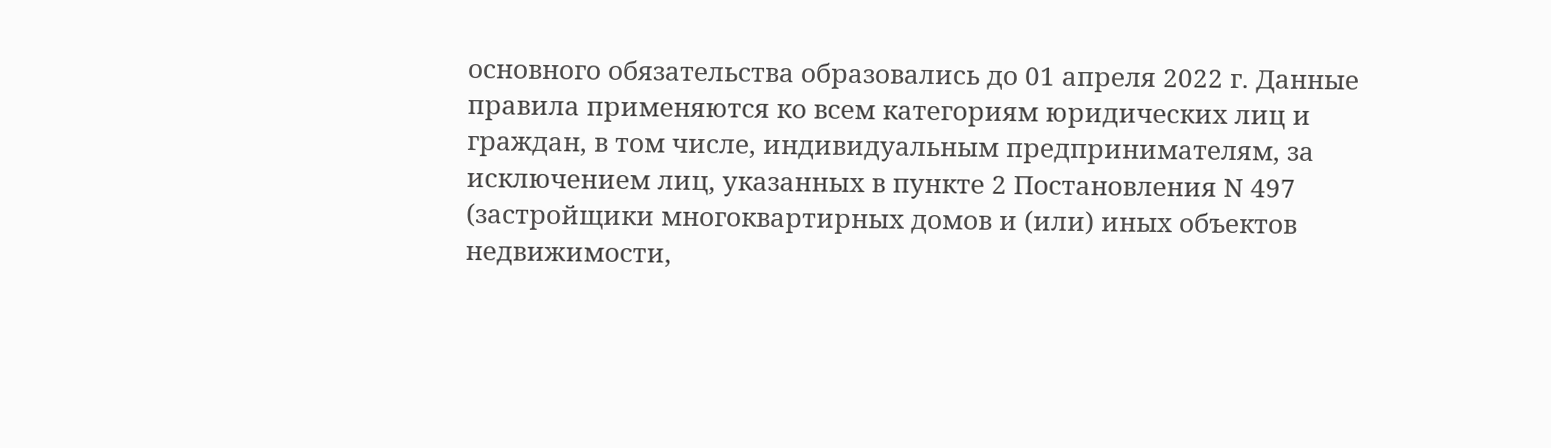основного обязательства образовались до 01 апреля 2022 г. Данные правила применяются ко всем категориям юридических лиц и граждан, в том числе, индивидуальным предпринимателям, за исключением лиц, указанных в пункте 2 Постановления N 497 (застройщики многоквартирных домов и (или) иных объектов недвижимости,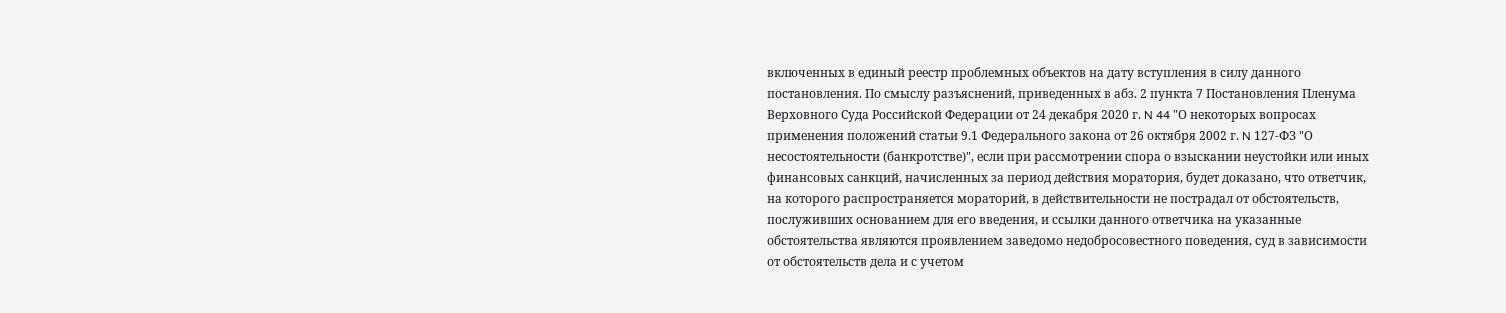включенных в единый реестр проблемных объектов на дату вступления в силу данного постановления. По смыслу разъяснений, приведенных в абз. 2 пункта 7 Постановления Пленума Верховного Суда Российской Федерации от 24 декабря 2020 г. N 44 "О некоторых вопросах применения положений статьи 9.1 Федерального закона от 26 октября 2002 г. N 127-ФЗ "О несостоятельности (банкротстве)", если при рассмотрении спора о взыскании неустойки или иных финансовых санкций, начисленных за период действия моратория, будет доказано, что ответчик, на которого распространяется мораторий, в действительности не пострадал от обстоятельств, послуживших основанием для его введения, и ссылки данного ответчика на указанные обстоятельства являются проявлением заведомо недобросовестного поведения, суд в зависимости от обстоятельств дела и с учетом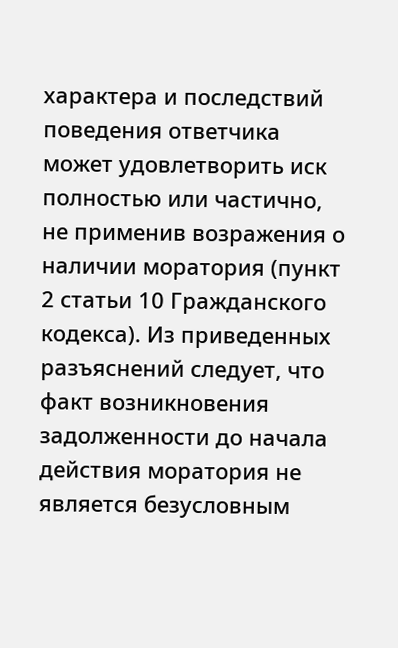характера и последствий поведения ответчика может удовлетворить иск полностью или частично, не применив возражения о наличии моратория (пункт 2 статьи 10 Гражданского кодекса). Из приведенных разъяснений следует, что факт возникновения задолженности до начала действия моратория не является безусловным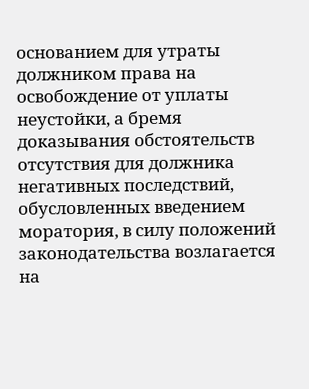основанием для утраты должником права на освобождение от уплаты неустойки, а бремя доказывания обстоятельств отсутствия для должника негативных последствий, обусловленных введением моратория, в силу положений законодательства возлагается на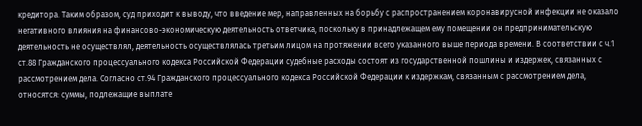кредитора. Таким образом, суд приходит к выводу, что введение мер, направленных на борьбу с распространением коронавирусной инфекции не оказало негативного влияния на финансово-экономическую деятельность ответчика, поскольку в принадлежащем ему помещении он предпринимательскую деятельность не осуществлял, деятельность осуществлялась третьим лицом на протяжении всего указанного выше периода времени. В соответствии с ч.1 ст.88 Гражданского процессуального кодекса Российской Федерации судебные расходы состоят из государственной пошлины и издержек, связанных с рассмотрением дела. Согласно ст.94 Гражданского процессуального кодекса Российской Федерации к издержкам, связанным с рассмотрением дела, относятся: суммы, подлежащие выплате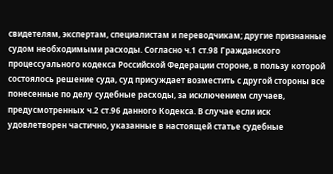свидетелям, экспертам, специалистам и переводчикам; другие признанные судом необходимыми расходы. Согласно ч.1 ст.98 Гражданского процессуального кодекса Российской Федерации стороне, в пользу которой состоялось решение суда, суд присуждает возместить с другой стороны все понесенные по делу судебные расходы, за исключением случаев, предусмотренных ч.2 ст.96 данного Кодекса. В случае если иск удовлетворен частично, указанные в настоящей статье судебные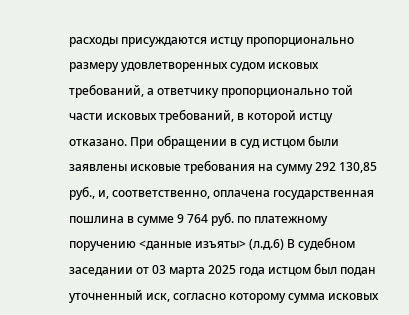расходы присуждаются истцу пропорционально размеру удовлетворенных судом исковых требований, а ответчику пропорционально той части исковых требований, в которой истцу отказано. При обращении в суд истцом были заявлены исковые требования на сумму 292 130,85 руб., и, соответственно, оплачена государственная пошлина в сумме 9 764 руб. по платежному поручению <данные изъяты> (л.д.6) В судебном заседании от 03 марта 2025 года истцом был подан уточненный иск, согласно которому сумма исковых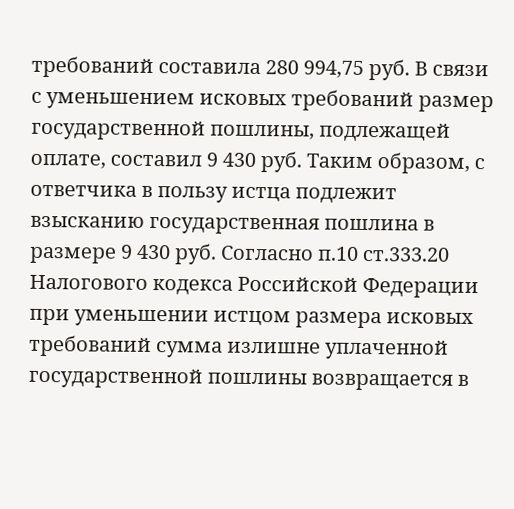требований составила 280 994,75 руб. В связи с уменьшением исковых требований размер государственной пошлины, подлежащей оплате, составил 9 430 руб. Таким образом, с ответчика в пользу истца подлежит взысканию государственная пошлина в размере 9 430 руб. Согласно п.10 ст.333.20 Налогового кодекса Российской Федерации при уменьшении истцом размера исковых требований сумма излишне уплаченной государственной пошлины возвращается в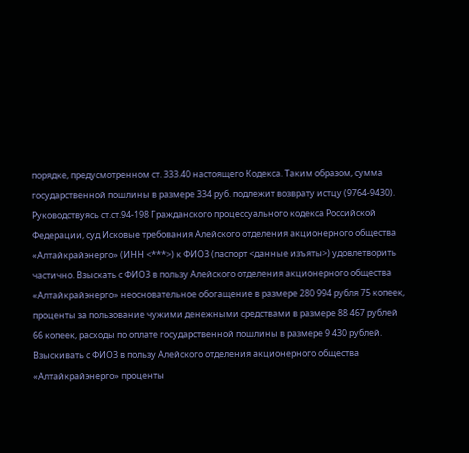порядке, предусмотренном ст. 333.40 настоящего Кодекса. Таким образом, сумма государственной пошлины в размере 334 руб. подлежит возврату истцу (9764-9430). Руководствуясь ст.ст.94-198 Гражданского процессуального кодекса Российской Федерации, суд Исковые требования Алейского отделения акционерного общества «Алтайкрайэнерго» (ИНН <***>) к ФИО3 (паспорт <данные изъяты>) удовлетворить частично. Взыскать с ФИО3 в пользу Алейского отделения акционерного общества «Алтайкрайэнерго» неосновательное обогащение в размере 280 994 рубля 75 копеек, проценты за пользование чужими денежными средствами в размере 88 467 рублей 66 копеек, расходы по оплате государственной пошлины в размере 9 430 рублей. Взыскивать с ФИО3 в пользу Алейского отделения акционерного общества «Алтайкрайэнерго» проценты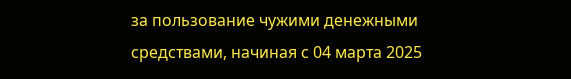за пользование чужими денежными средствами, начиная с 04 марта 2025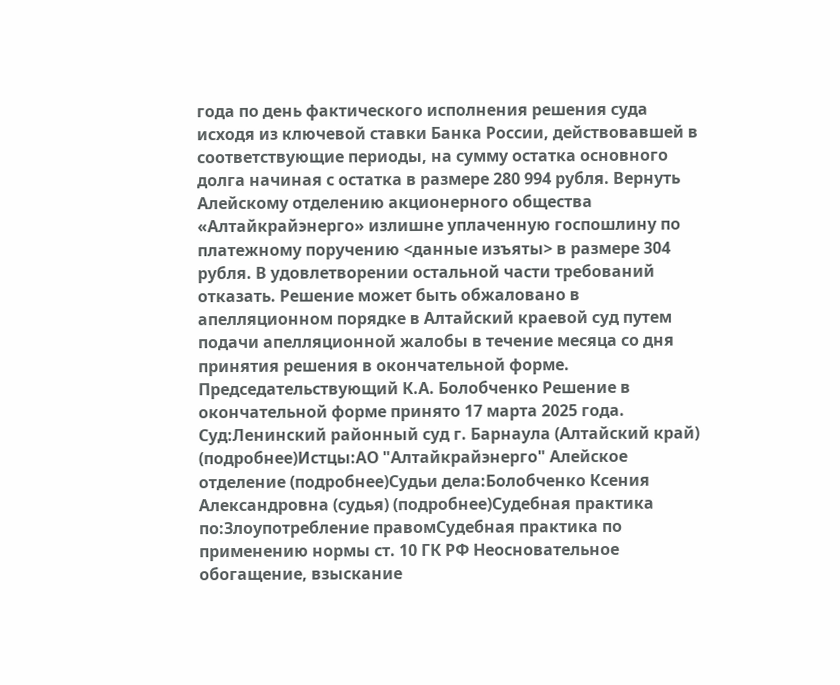года по день фактического исполнения решения суда исходя из ключевой ставки Банка России, действовавшей в соответствующие периоды, на сумму остатка основного долга начиная с остатка в размере 280 994 рубля. Вернуть Алейскому отделению акционерного общества «Алтайкрайэнерго» излишне уплаченную госпошлину по платежному поручению <данные изъяты> в размере 304 рубля. В удовлетворении остальной части требований отказать. Решение может быть обжаловано в апелляционном порядке в Алтайский краевой суд путем подачи апелляционной жалобы в течение месяца со дня принятия решения в окончательной форме. Председательствующий К.А. Болобченко Решение в окончательной форме принято 17 марта 2025 года. Суд:Ленинский районный суд г. Барнаула (Алтайский край) (подробнее)Истцы:АО "Алтайкрайэнерго" Алейское отделение (подробнее)Судьи дела:Болобченко Ксения Александровна (судья) (подробнее)Судебная практика по:Злоупотребление правомСудебная практика по применению нормы ст. 10 ГК РФ Неосновательное обогащение, взыскание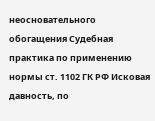неосновательного обогащения Судебная практика по применению нормы ст. 1102 ГК РФ Исковая давность, по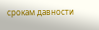срокам давности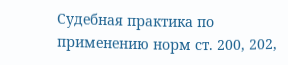Судебная практика по применению норм ст. 200, 202,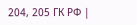204, 205 ГК РФ |